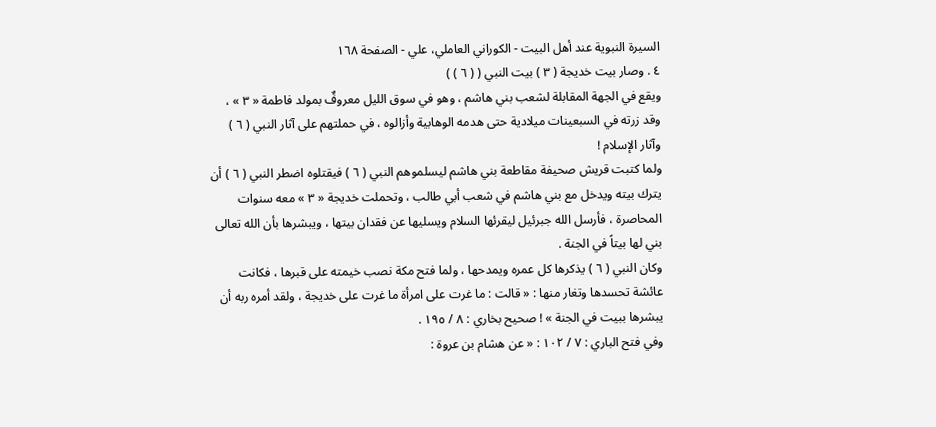السيرة النبوية عند أهل البيت - الكوراني العاملي، علي - الصفحة ١٦٨
٤ . وصار بيت خديجة ( ٣ ) بيت النبي ( ( ٦ ) )
ويقع في الجهة المقابلة لشعب بني هاشم ، وهو في سوق الليل معروفٌ بمولد فاطمة « ٣ » ، وقد زرته في السبعينات ميلادية حتى هدمه الوهابية وأزالوه ، في حملتهم على آثار النبي ( ٦ ) وآثار الإسلام !
ولما كتبت قريش صحيفة مقاطعة بني هاشم ليسلموهم النبي ( ٦ ) فيقتلوه اضطر النبي ( ٦ ) أن يترك بيته ويدخل مع بني هاشم في شعب أبي طالب ، وتحملت خديجة « ٣ » معه سنوات المحاصرة ، فأرسل الله جبرئيل ليقرئها السلام ويسليها عن فقدان بيتها ، ويبشرها بأن الله تعالى بني لها بيتاً في الجنة .
وكان النبي ( ٦ ) يذكرها كل عمره ويمدحها ، ولما فتح مكة نصب خيمته على قبرها ، فكانت عائشة تحسدها وتغار منها : « قالت : ما غرت على امرأة ما غرت على خديجة ، ولقد أمره ربه أن يبشرها ببيت في الجنة » ! صحيح بخاري : ٨ / ١٩٥ .
وفي فتح الباري : ٧ / ١٠٢ : « عن هشام بن عروة :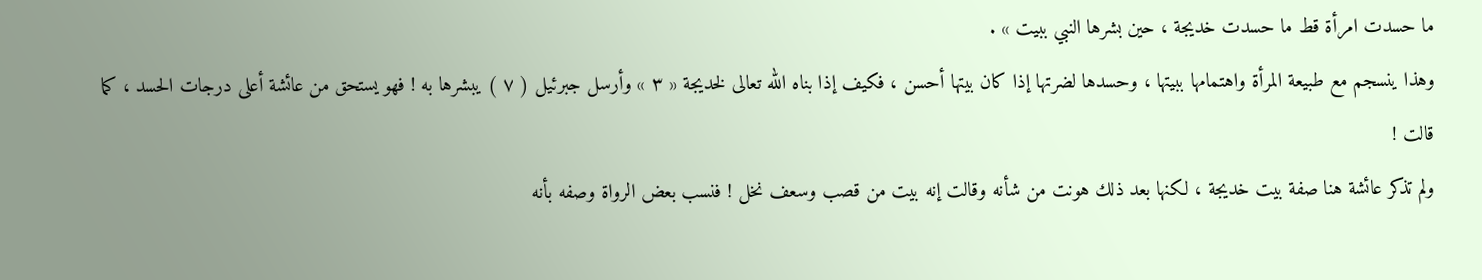ما حسدت امرأة قط ما حسدت خديجة ، حين بشرها النبي ببيت » .
وهذا ينسجم مع طبيعة المرأة واهتمامها ببيتها ، وحسدها لضرتها إذا كان بيتها أحسن ، فكيف إذا بناه الله تعالى لخديجة « ٣ » وأرسل جبرئيل ( ٧ ) يبشرها به ! فهو يستحق من عائشة أعلى درجات الحسد ، كما قالت !
ولم تذكر عائشة هنا صفة بيت خديجة ، لكنها بعد ذلك هونت من شأنه وقالت إنه بيت من قصب وسعف نخل ! فنسب بعض الرواة وصفه بأنه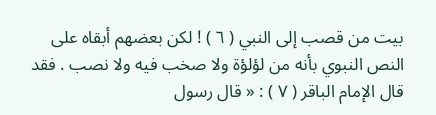بيت من قصب إلى النبي ( ٦ ) ! لكن بعضهم أبقاه على النص النبوي بأنه من لؤلؤة ولا صخب فيه ولا نصب . فقد قال الإمام الباقر ( ٧ ) : « قال رسول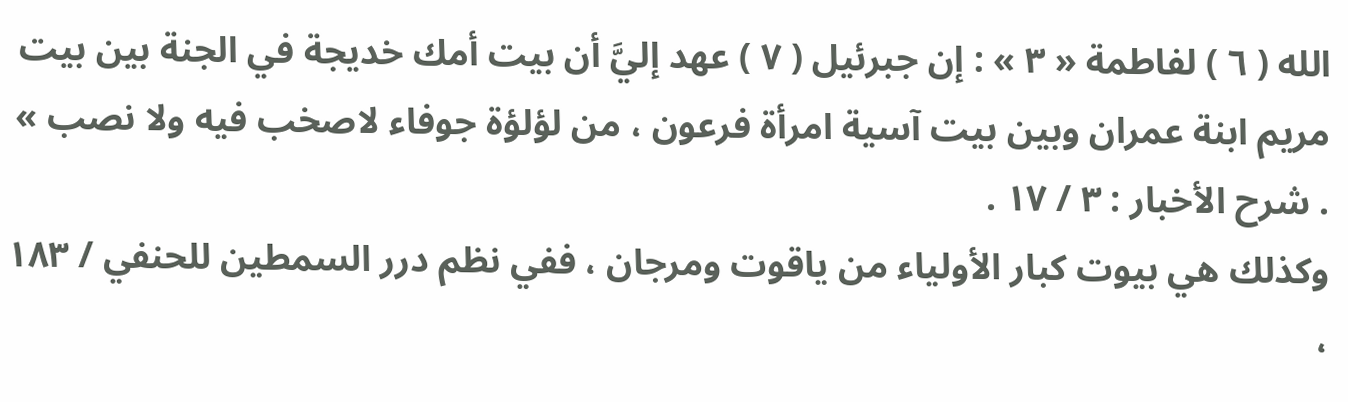الله ( ٦ ) لفاطمة « ٣ » : إن جبرئيل ( ٧ ) عهد إليَّ أن بيت أمك خديجة في الجنة بين بيت مريم ابنة عمران وبين بيت آسية امرأة فرعون ، من لؤلؤة جوفاء لاصخب فيه ولا نصب » . شرح الأخبار : ٣ / ١٧ .
وكذلك هي بيوت كبار الأولياء من ياقوت ومرجان ، ففي نظم درر السمطين للحنفي / ١٨٣ ،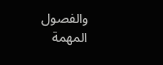والفصول المهمة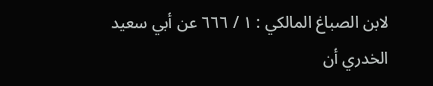لابن الصباغ المالكي : ١ / ٦٦٦ عن أبي سعيد الخدري أن